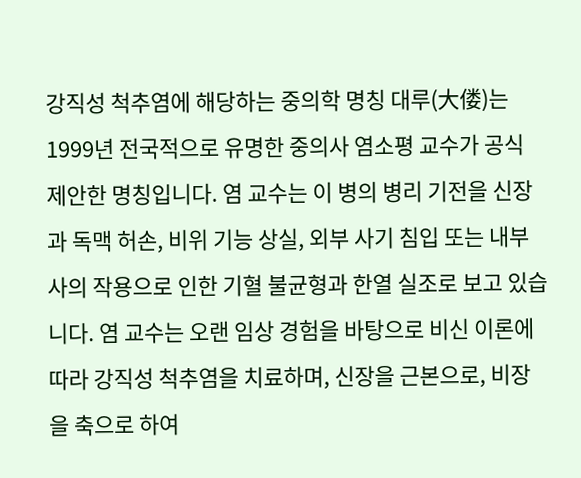강직성 척추염에 해당하는 중의학 명칭 대루(大偻)는 1999년 전국적으로 유명한 중의사 염소평 교수가 공식 제안한 명칭입니다. 염 교수는 이 병의 병리 기전을 신장과 독맥 허손, 비위 기능 상실, 외부 사기 침입 또는 내부 사의 작용으로 인한 기혈 불균형과 한열 실조로 보고 있습니다. 염 교수는 오랜 임상 경험을 바탕으로 비신 이론에 따라 강직성 척추염을 치료하며, 신장을 근본으로, 비장을 축으로 하여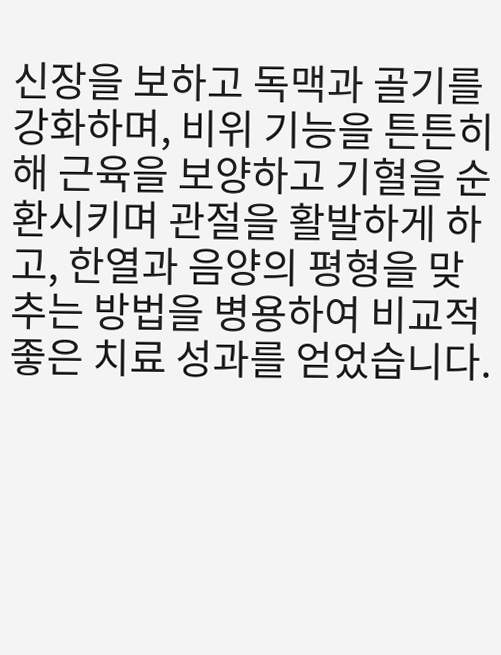신장을 보하고 독맥과 골기를 강화하며, 비위 기능을 튼튼히 해 근육을 보양하고 기혈을 순환시키며 관절을 활발하게 하고, 한열과 음양의 평형을 맞추는 방법을 병용하여 비교적 좋은 치료 성과를 얻었습니다.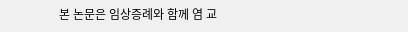본 논문은 임상증례와 함께 염 교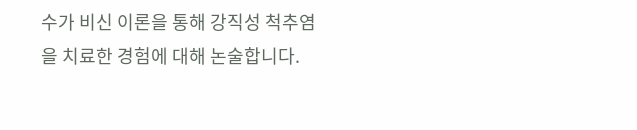수가 비신 이론을 통해 강직성 척추염을 치료한 경험에 대해 논술합니다.